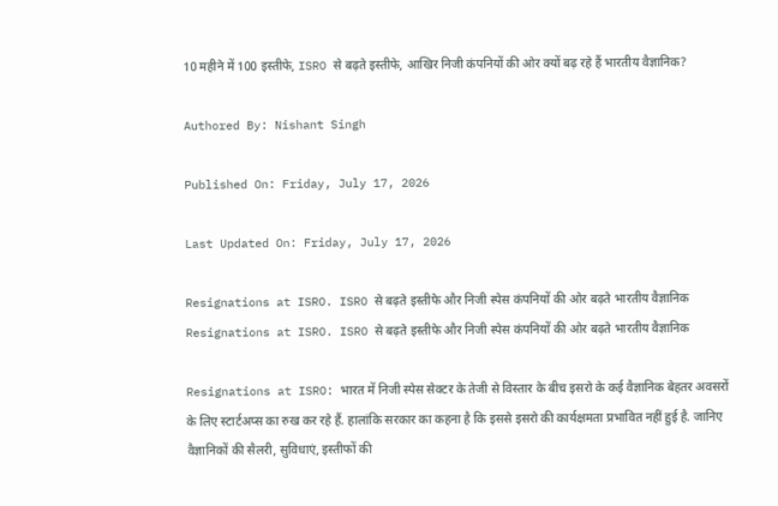10 महीने में 100 इस्तीफे, ISRO से बढ़ते इस्तीफे, आखिर निजी कंपनियों की ओर क्यों बढ़ रहे हैं भारतीय वैज्ञानिक?

Authored By: Nishant Singh

Published On: Friday, July 17, 2026

Last Updated On: Friday, July 17, 2026

Resignations at ISRO. ISRO से बढ़ते इस्तीफे और निजी स्पेस कंपनियों की ओर बढ़ते भारतीय वैज्ञानिक
Resignations at ISRO. ISRO से बढ़ते इस्तीफे और निजी स्पेस कंपनियों की ओर बढ़ते भारतीय वैज्ञानिक

Resignations at ISRO: भारत में निजी स्पेस सेक्टर के तेजी से विस्तार के बीच इसरो के कई वैज्ञानिक बेहतर अवसरों के लिए स्टार्टअप्स का रुख कर रहे हैं. हालांकि सरकार का कहना है कि इससे इसरो की कार्यक्षमता प्रभावित नहीं हुई है. जानिए वैज्ञानिकों की सैलरी, सुविधाएं, इस्तीफों की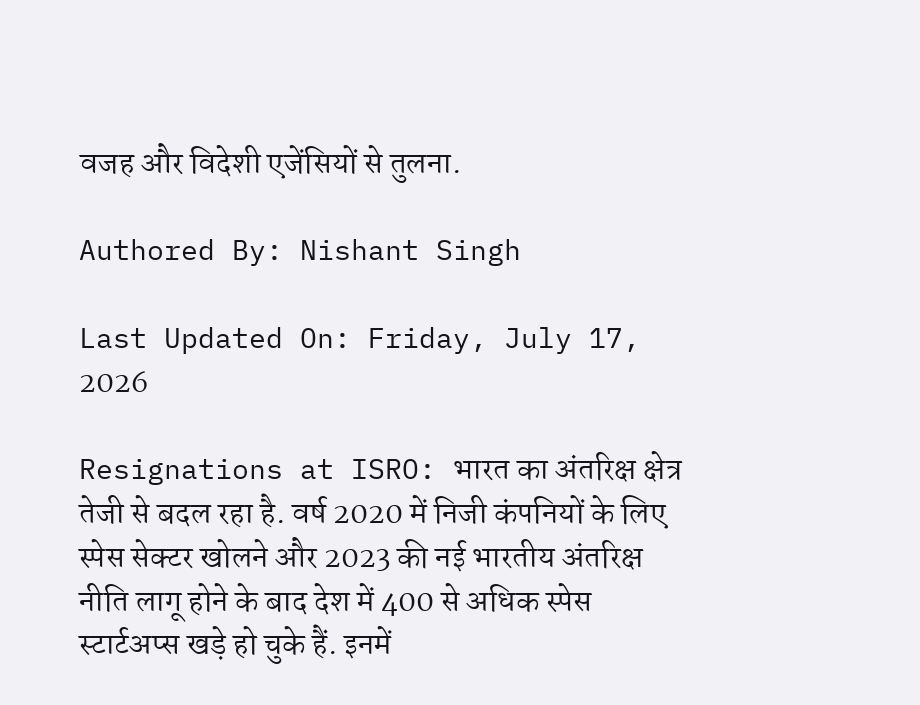वजह और विदेशी एजेंसियों से तुलना.

Authored By: Nishant Singh

Last Updated On: Friday, July 17, 2026

Resignations at ISRO: भारत का अंतरिक्ष क्षेत्र तेजी से बदल रहा है. वर्ष 2020 में निजी कंपनियों के लिए स्पेस सेक्टर खोलने और 2023 की नई भारतीय अंतरिक्ष नीति लागू होने के बाद देश में 400 से अधिक स्पेस स्टार्टअप्स खड़े हो चुके हैं. इनमें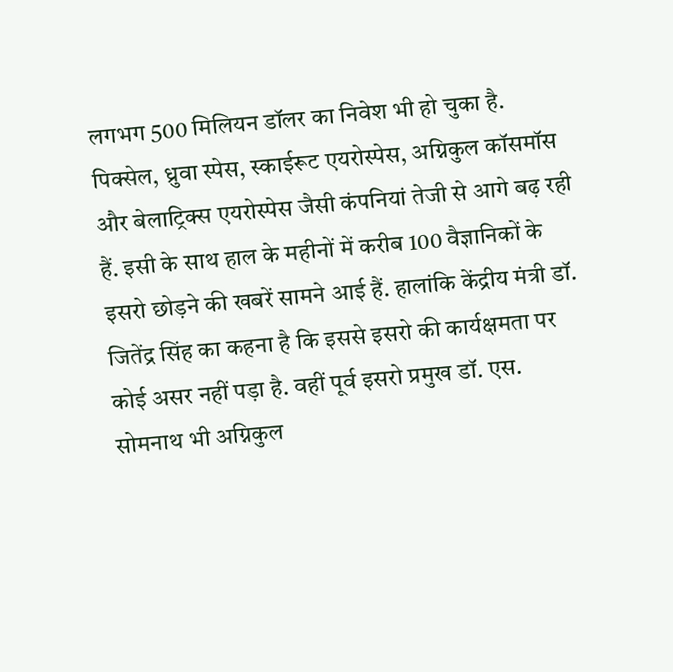लगभग 500 मिलियन डॉलर का निवेश भी हो चुका है. पिक्सेल, ध्रुवा स्पेस, स्काईरूट एयरोस्पेस, अग्निकुल कॉसमॉस और बेलाट्रिक्स एयरोस्पेस जैसी कंपनियां तेजी से आगे बढ़ रही हैं. इसी के साथ हाल के महीनों में करीब 100 वैज्ञानिकों के इसरो छोड़ने की खबरें सामने आई हैं. हालांकि केंद्रीय मंत्री डॉ. जितेंद्र सिंह का कहना है कि इससे इसरो की कार्यक्षमता पर कोई असर नहीं पड़ा है. वहीं पूर्व इसरो प्रमुख डॉ. एस. सोमनाथ भी अग्निकुल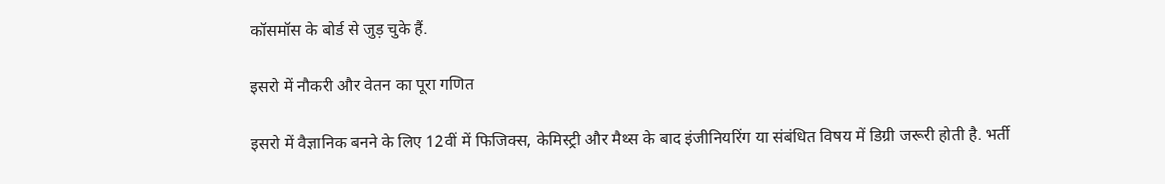कॉसमॉस के बोर्ड से जुड़ चुके हैं.

इसरो में नौकरी और वेतन का पूरा गणित

इसरो में वैज्ञानिक बनने के लिए 12वीं में फिजिक्स, केमिस्ट्री और मैथ्स के बाद इंजीनियरिंग या संबंधित विषय में डिग्री जरूरी होती है. भर्ती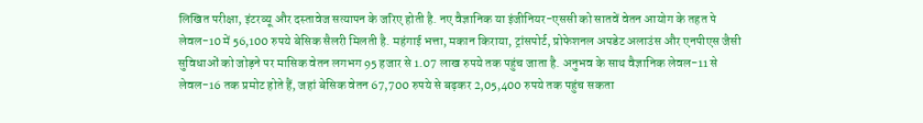लिखित परीक्षा, इंटरव्यू और दस्तावेज सत्यापन के जरिए होती है. नए वैज्ञानिक या इंजीनियर-एससी को सातवें वेतन आयोग के तहत पे लेवल-10 में 56,100 रुपये बेसिक सैलरी मिलती है. महंगाई भत्ता, मकान किराया, ट्रांसपोर्ट, प्रोफेशनल अपडेट अलाउंस और एनपीएस जैसी सुविधाओं को जोड़ने पर मासिक वेतन लगभग 95 हजार से 1.07 लाख रुपये तक पहुंच जाता है. अनुभव के साथ वैज्ञानिक लेवल-11 से लेवल-16 तक प्रमोट होते हैं, जहां बेसिक वेतन 67,700 रुपये से बढ़कर 2,05,400 रुपये तक पहुंच सकता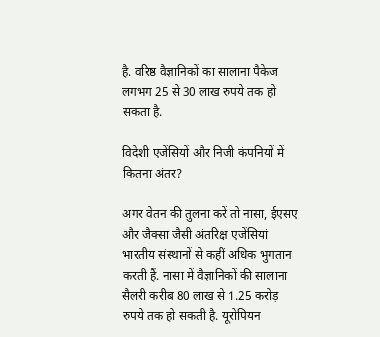है. वरिष्ठ वैज्ञानिकों का सालाना पैकेज लगभग 25 से 30 लाख रुपये तक हो सकता है.

विदेशी एजेंसियों और निजी कंपनियों में कितना अंतर?

अगर वेतन की तुलना करें तो नासा, ईएसए और जैक्सा जैसी अंतरिक्ष एजेंसियां भारतीय संस्थानों से कहीं अधिक भुगतान करती हैं. नासा में वैज्ञानिकों की सालाना सैलरी करीब 80 लाख से 1.25 करोड़ रुपये तक हो सकती है. यूरोपियन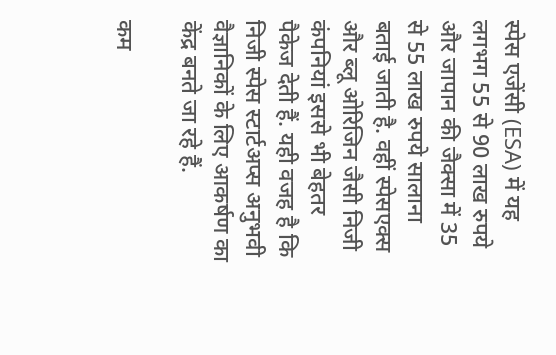स्पेस एजेंसी (ESA) में यह लगभग 55 से 90 लाख रुपये और जापान की जैक्सा में 35 से 55 लाख रुपये सालाना बताई जाती है. वहीं स्पेसएक्स और ब्लू ओरिजिन जैसी निजी कंपनियां इससे भी बेहतर पैकेज देती हैं. यही वजह है कि निजी स्पेस स्टार्टअप्स अनुभवी वैज्ञानिकों के लिए आकर्षण का केंद्र बनते जा रहे हैं.

कम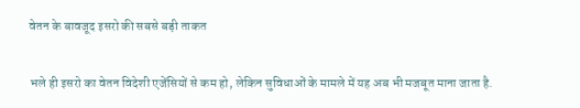वेतन के बावजूद इसरो की सबसे बड़ी ताकत

भले ही इसरो का वेतन विदेशी एजेंसियों से कम हो, लेकिन सुविधाओं के मामले में यह अब भी मजबूत माना जाता है.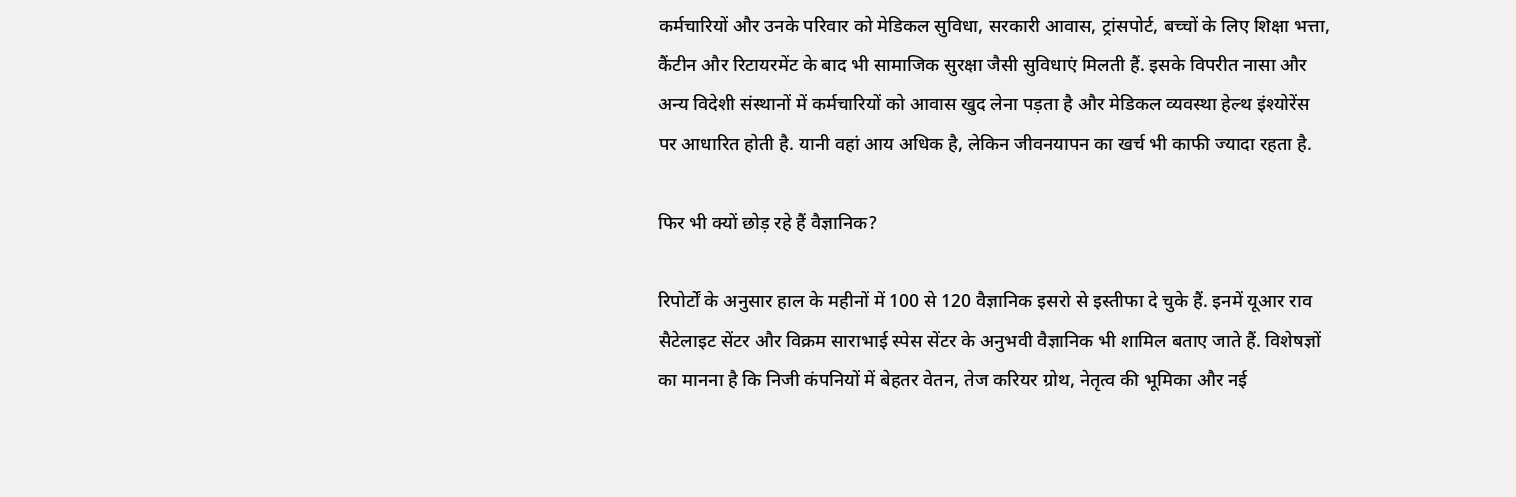कर्मचारियों और उनके परिवार को मेडिकल सुविधा, सरकारी आवास, ट्रांसपोर्ट, बच्चों के लिए शिक्षा भत्ता, कैंटीन और रिटायरमेंट के बाद भी सामाजिक सुरक्षा जैसी सुविधाएं मिलती हैं. इसके विपरीत नासा और अन्य विदेशी संस्थानों में कर्मचारियों को आवास खुद लेना पड़ता है और मेडिकल व्यवस्था हेल्थ इंश्योरेंस पर आधारित होती है. यानी वहां आय अधिक है, लेकिन जीवनयापन का खर्च भी काफी ज्यादा रहता है.

फिर भी क्यों छोड़ रहे हैं वैज्ञानिक?

रिपोर्टों के अनुसार हाल के महीनों में 100 से 120 वैज्ञानिक इसरो से इस्तीफा दे चुके हैं. इनमें यूआर राव सैटेलाइट सेंटर और विक्रम साराभाई स्पेस सेंटर के अनुभवी वैज्ञानिक भी शामिल बताए जाते हैं. विशेषज्ञों का मानना है कि निजी कंपनियों में बेहतर वेतन, तेज करियर ग्रोथ, नेतृत्व की भूमिका और नई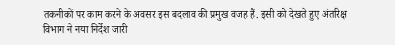तकनीकों पर काम करने के अवसर इस बदलाव की प्रमुख वजह हैं. इसी को देखते हुए अंतरिक्ष विभाग ने नया निर्देश जारी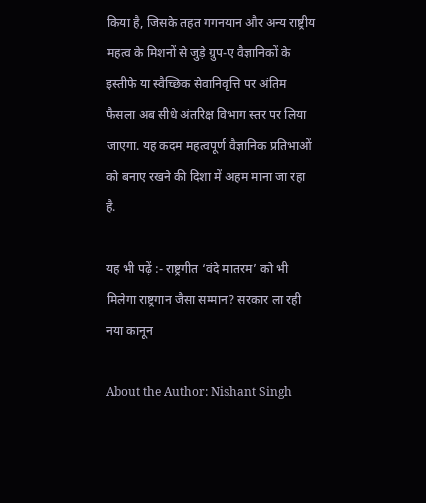किया है, जिसके तहत गगनयान और अन्य राष्ट्रीय महत्व के मिशनों से जुड़े ग्रुप-ए वैज्ञानिकों के इस्तीफे या स्वैच्छिक सेवानिवृत्ति पर अंतिम फैसला अब सीधे अंतरिक्ष विभाग स्तर पर लिया जाएगा. यह कदम महत्वपूर्ण वैज्ञानिक प्रतिभाओं को बनाए रखने की दिशा में अहम माना जा रहा है.

यह भी पढ़ें :- राष्ट्रगीत ‘वंदे मातरम’ को भी मिलेगा राष्ट्रगान जैसा सम्मान? सरकार ला रही नया कानून

About the Author: Nishant Singh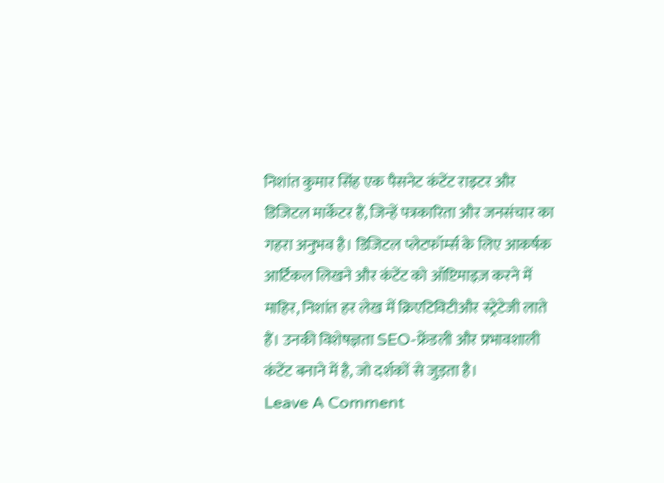निशांत कुमार सिंह एक पैसनेट कंटेंट राइटर और डिजिटल मार्केटर हैं, जिन्हें पत्रकारिता और जनसंचार का गहरा अनुभव है। डिजिटल प्लेटफॉर्म्स के लिए आकर्षक आर्टिकल लिखने और कंटेंट को ऑप्टिमाइज़ करने में माहिर, निशांत हर लेख में क्रिएटिविटीऔर स्ट्रेटेजी लाते हैं। उनकी विशेषज्ञता SEO-फ्रेंडली और प्रभावशाली कंटेंट बनाने में है, जो दर्शकों से जुड़ता है।
Leave A Comment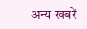अन्य खबरें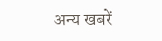अन्य खबरें